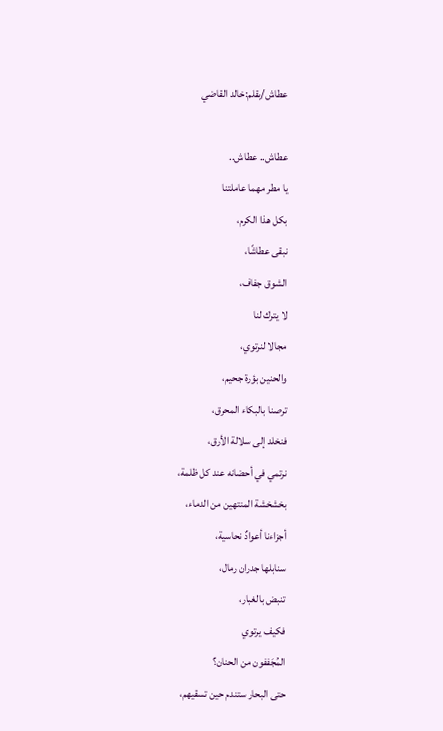عطاش/بقلم:خالد القاضي

عطاش.. عطاش..
يا مطر مهما عاملتنا
بكل هذا الكرم،
نبقى عطاشًا،
الشوق جفاف،
لا يترك لنا
مجالا لنرتوي،
والحنين بؤرة جحيم،
ترصنا بالبكاء المحرق،
فنخلد إلى سلالة الأرق،
نرتمي في أحضانه عند كل ظلمة،
بخشخشة المنتهين من الدماء،
أجزاءنا أعوادٌ نحاسية،
سنابلها جدران رمال،
تنبض بالغبار،
فكيف يرتوي
المُجَففون من الحنان؟
حتى البحار ستندم حين تسقيهم،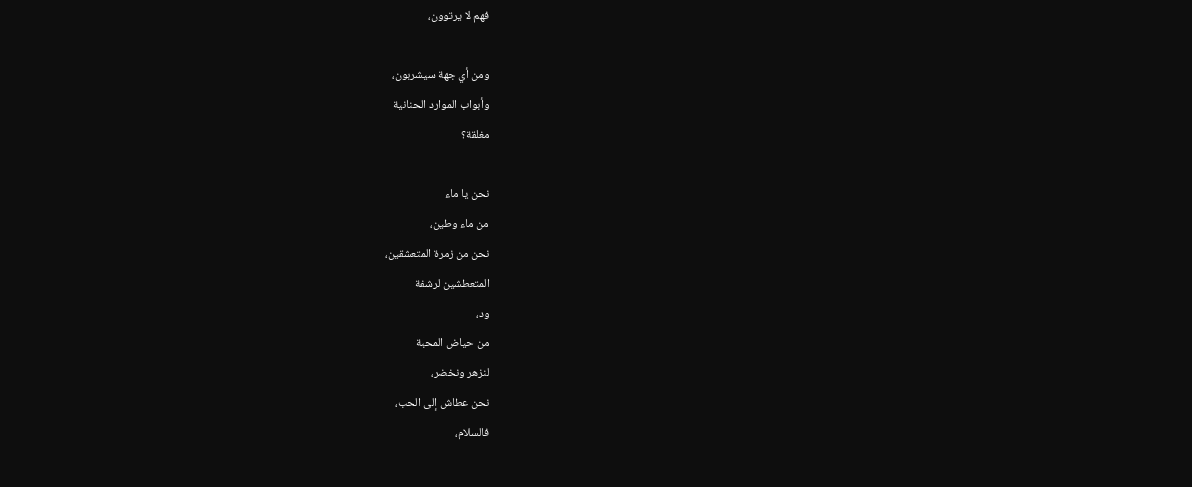فهم لا يرتوون،

ومن أي جهة سيشربون،
وأبواب الموارد الحنانية
مغلقة؟

نحن يا ماء
من ماء وطين،
نحن من زمرة المتعشقين،
المتعطشين لرشفة
ود،
من حياض المحبة
لنزهر ونخضر،
نحن عطاش إلى الحب،
فالسلام،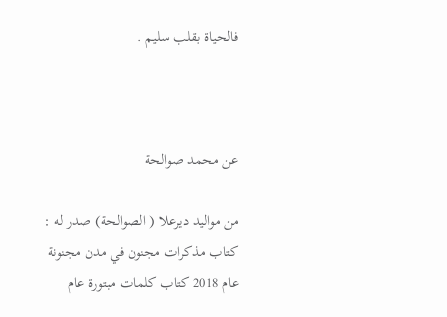فالحياة بقلب سليم .



عن محمد صوالحة

من مواليد ديرعلا ( الصوالحة) صدر له : كتاب مذكرات مجنون في مدن مجنونة عام 2018 كتاب كلمات مبتورة عام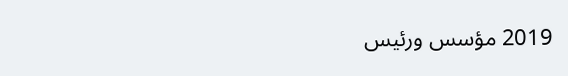2019 مؤسس ورئيس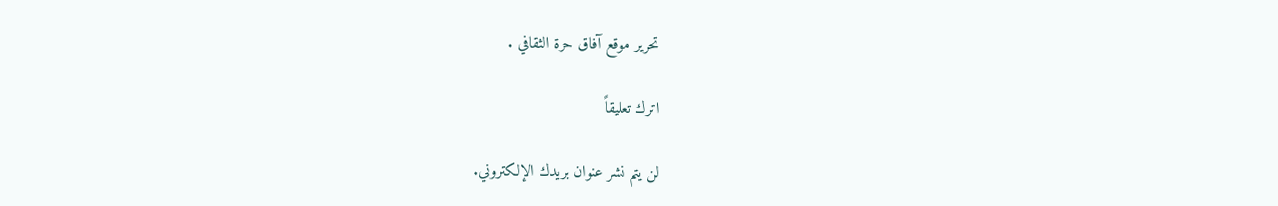تحرير موقع آفاق حرة الثقافي .

اترك تعليقاً

لن يتم نشر عنوان بريدك الإلكتروني.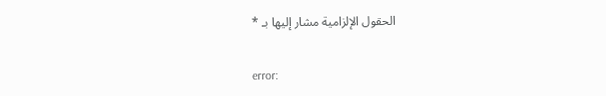الحقول الإلزامية مشار إليها بـ *

error: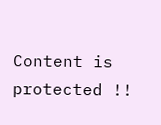Content is protected !!